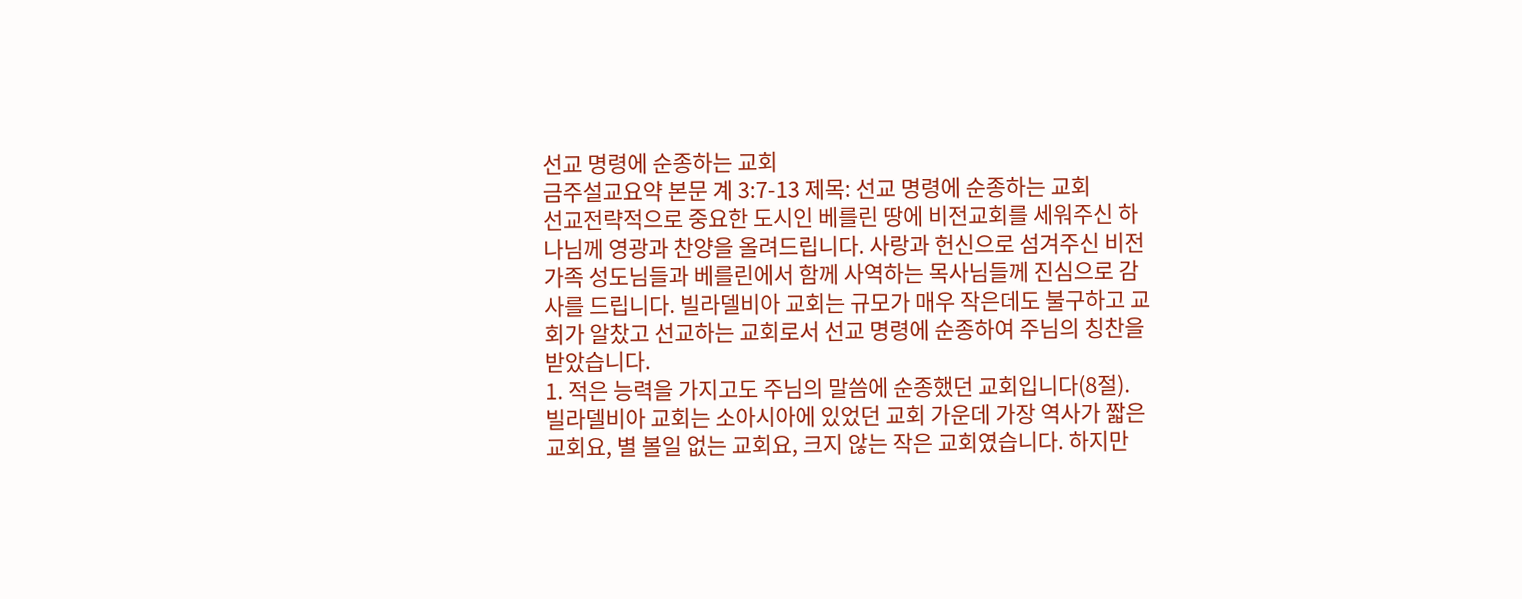선교 명령에 순종하는 교회
금주설교요약 본문 계 3:7-13 제목: 선교 명령에 순종하는 교회
선교전략적으로 중요한 도시인 베를린 땅에 비전교회를 세워주신 하나님께 영광과 찬양을 올려드립니다. 사랑과 헌신으로 섬겨주신 비전 가족 성도님들과 베를린에서 함께 사역하는 목사님들께 진심으로 감사를 드립니다. 빌라델비아 교회는 규모가 매우 작은데도 불구하고 교회가 알찼고 선교하는 교회로서 선교 명령에 순종하여 주님의 칭찬을 받았습니다.
1. 적은 능력을 가지고도 주님의 말씀에 순종했던 교회입니다(8절).
빌라델비아 교회는 소아시아에 있었던 교회 가운데 가장 역사가 짧은 교회요, 별 볼일 없는 교회요, 크지 않는 작은 교회였습니다. 하지만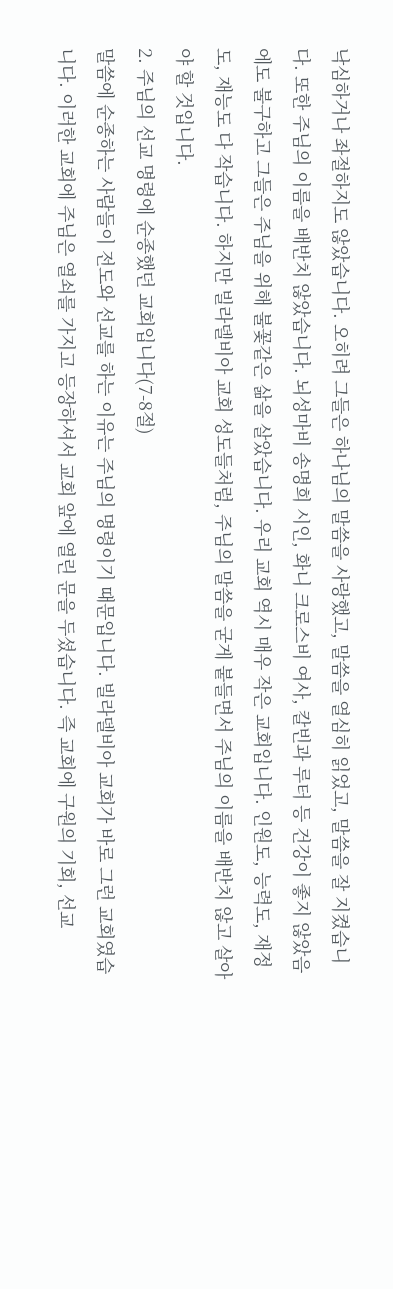낙심하거나 좌절하지도 않았습니다. 오히려 그들은 하나님의 말씀을 사랑했고, 말씀을 열심히 읽었고, 말씀을 잘 지켰습니다. 또한 주님의 이름을 배반치 않았습니다. 뇌성마비 송명희 시인, 화니 크로스비 여사, 칼빈과 루터 등 건강이 좋지 않았음에도 불구하고 그들은 주님을 위해 불꽃같은 삶을 살았습니다. 우리 교회 역시 매우 작은 교회입니다. 인원도, 능력도, 재정도, 재능도 다 작습니다. 하지만 빌라델비아 교회 성도들처럼, 주님의 말씀을 굳게 붙들면서 주님의 이름을 배반치 않고 살아야 할 것입니다.
2. 주님의 선교 명령에 순종했던 교회입니다(7-8절)
말씀에 순종하는 사람들이 전도와 선교를 하는 이유는 주님의 명령이기 때문입니다. 빌라델비아 교회가 바로 그런 교회였습니다. 이러한 교회에 주님은 열쇠를 가지고 등장하셔서 교회 앞에 열린 문을 두셨습니다. 즉 교회에 구원의 기회, 선교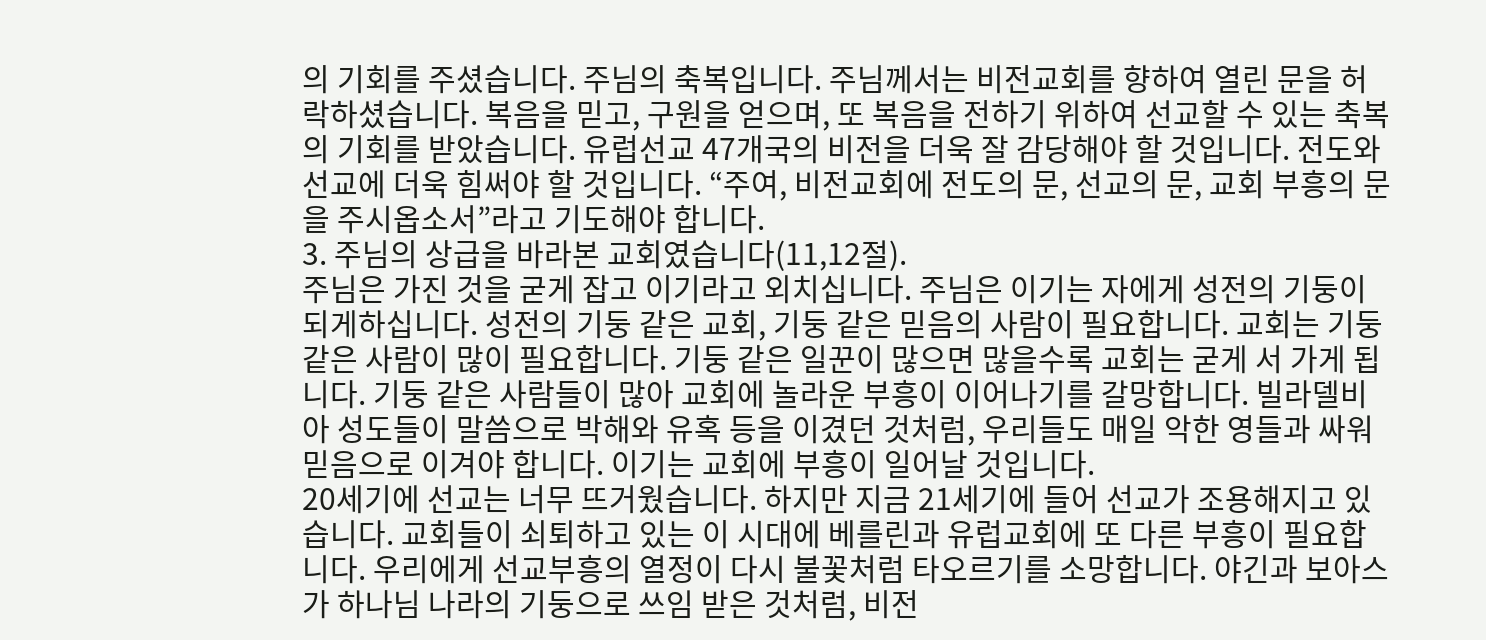의 기회를 주셨습니다. 주님의 축복입니다. 주님께서는 비전교회를 향하여 열린 문을 허락하셨습니다. 복음을 믿고, 구원을 얻으며, 또 복음을 전하기 위하여 선교할 수 있는 축복의 기회를 받았습니다. 유럽선교 47개국의 비전을 더욱 잘 감당해야 할 것입니다. 전도와 선교에 더욱 힘써야 할 것입니다. “주여, 비전교회에 전도의 문, 선교의 문, 교회 부흥의 문을 주시옵소서”라고 기도해야 합니다.
3. 주님의 상급을 바라본 교회였습니다(11,12절).
주님은 가진 것을 굳게 잡고 이기라고 외치십니다. 주님은 이기는 자에게 성전의 기둥이 되게하십니다. 성전의 기둥 같은 교회, 기둥 같은 믿음의 사람이 필요합니다. 교회는 기둥 같은 사람이 많이 필요합니다. 기둥 같은 일꾼이 많으면 많을수록 교회는 굳게 서 가게 됩니다. 기둥 같은 사람들이 많아 교회에 놀라운 부흥이 이어나기를 갈망합니다. 빌라델비아 성도들이 말씀으로 박해와 유혹 등을 이겼던 것처럼, 우리들도 매일 악한 영들과 싸워 믿음으로 이겨야 합니다. 이기는 교회에 부흥이 일어날 것입니다.
20세기에 선교는 너무 뜨거웠습니다. 하지만 지금 21세기에 들어 선교가 조용해지고 있습니다. 교회들이 쇠퇴하고 있는 이 시대에 베를린과 유럽교회에 또 다른 부흥이 필요합니다. 우리에게 선교부흥의 열정이 다시 불꽃처럼 타오르기를 소망합니다. 야긴과 보아스가 하나님 나라의 기둥으로 쓰임 받은 것처럼, 비전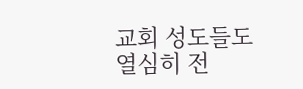교회 성도들도 열심히 전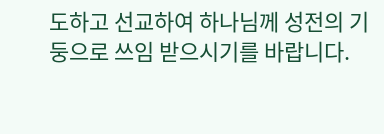도하고 선교하여 하나님께 성전의 기둥으로 쓰임 받으시기를 바랍니다.